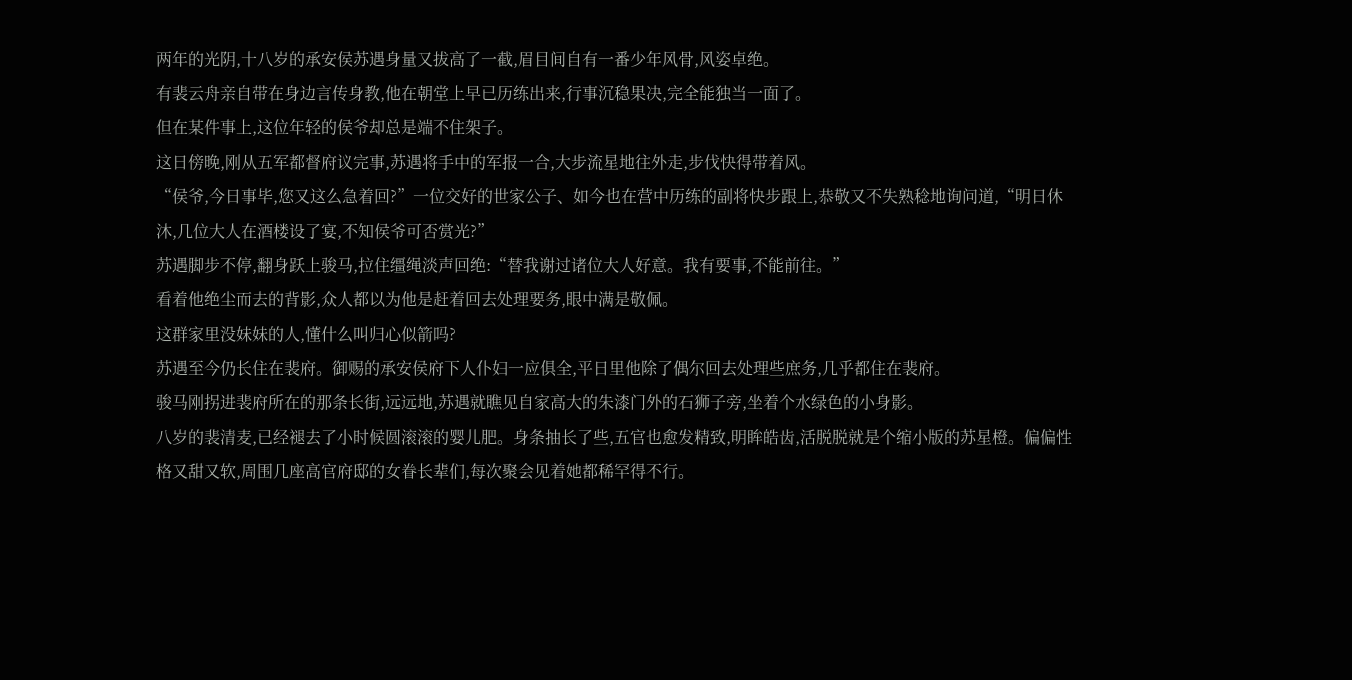两年的光阴,十八岁的承安侯苏遇身量又拔高了一截,眉目间自有一番少年风骨,风姿卓绝。
有裴云舟亲自带在身边言传身教,他在朝堂上早已历练出来,行事沉稳果决,完全能独当一面了。
但在某件事上,这位年轻的侯爷却总是端不住架子。
这日傍晚,刚从五军都督府议完事,苏遇将手中的军报一合,大步流星地往外走,步伐快得带着风。
“侯爷,今日事毕,您又这么急着回?”一位交好的世家公子、如今也在营中历练的副将快步跟上,恭敬又不失熟稔地询问道,“明日休沐,几位大人在酒楼设了宴,不知侯爷可否赏光?”
苏遇脚步不停,翻身跃上骏马,拉住缰绳淡声回绝:“替我谢过诸位大人好意。我有要事,不能前往。”
看着他绝尘而去的背影,众人都以为他是赶着回去处理要务,眼中满是敬佩。
这群家里没妹妹的人,懂什么叫归心似箭吗?
苏遇至今仍长住在裴府。御赐的承安侯府下人仆妇一应俱全,平日里他除了偶尔回去处理些庶务,几乎都住在裴府。
骏马刚拐进裴府所在的那条长街,远远地,苏遇就瞧见自家高大的朱漆门外的石狮子旁,坐着个水绿色的小身影。
八岁的裴清麦,已经褪去了小时候圆滚滚的婴儿肥。身条抽长了些,五官也愈发精致,明眸皓齿,活脱脱就是个缩小版的苏星橙。偏偏性格又甜又软,周围几座高官府邸的女眷长辈们,每次聚会见着她都稀罕得不行。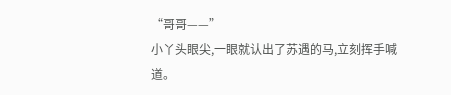“哥哥——”
小丫头眼尖,一眼就认出了苏遇的马,立刻挥手喊道。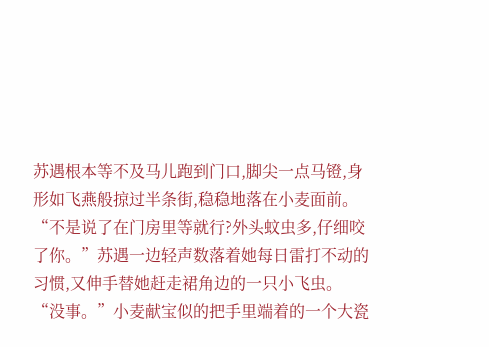苏遇根本等不及马儿跑到门口,脚尖一点马镫,身形如飞燕般掠过半条街,稳稳地落在小麦面前。
“不是说了在门房里等就行?外头蚊虫多,仔细咬了你。”苏遇一边轻声数落着她每日雷打不动的习惯,又伸手替她赶走裙角边的一只小飞虫。
“没事。”小麦献宝似的把手里端着的一个大瓷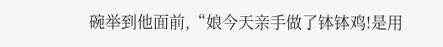碗举到他面前,“娘今天亲手做了钵钵鸡!是用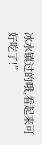冰水镇过的哦,看起来可好吃了!”